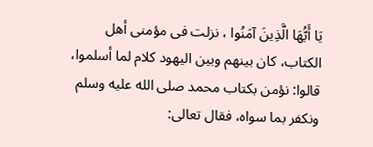يَا أَيُّهَا الَّذِينَ آمَنُوا ، نزلت فى مؤمنى أهل الكتاب، كان بينهم وبين اليهود كلام لما أسلموا، قالوا: نؤمن بكتاب محمد صلى الله عليه وسلم ونكفر بما سواه، فقال تعالى: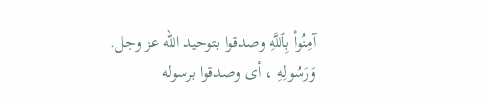آمِنُواْ بِٱللَّهِ وصدقوا بتوحيد الله عز وجل.
وَرَسُولِهِ ، أى وصدقوا برسوله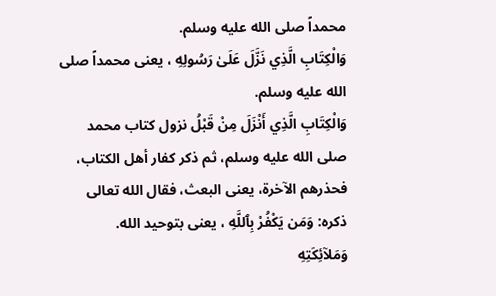محمداً صلى الله عليه وسلم.
وَالْكِتَابِ الَّذِي نَزَّلَ عَلَىٰ رَسُولِهِ ، يعنى محمداً صلى الله عليه وسلم.
وَالْكِتَابِ الَّذِي أَنْزَلَ مِنْ قَبْلُ نزول كتاب محمد صلى الله عليه وسلم، ثم ذكر كفار أهل الكتاب، فحذرهم الآخرة، يعنى البعث، فقال الله تعالى ذكره: وَمَن يَكْفُرْ بِٱللَّهِ ، يعنى بتوحيد الله.
وَمَلآئِكَتِهِ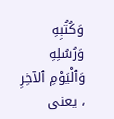وَكُتُبِهِ وَرُسُلِهِ وَٱلْيَوْمِ ٱلآخِرِ ، يعنى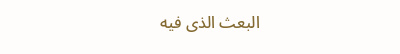البعث الذى فيه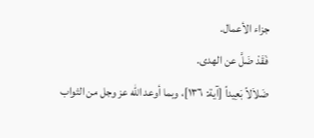جزاء الأعمال.
فَقَدْ ضَلَّ عن الهدى.
ضَلاَلاً بَعِيداً [آية: ١٣٦]، وبما أوعد الله عز وجل من الثواب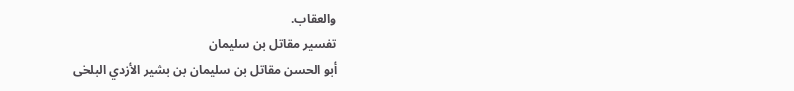والعقاب.
تفسير مقاتل بن سليمان
أبو الحسن مقاتل بن سليمان بن بشير الأزدي البلخى